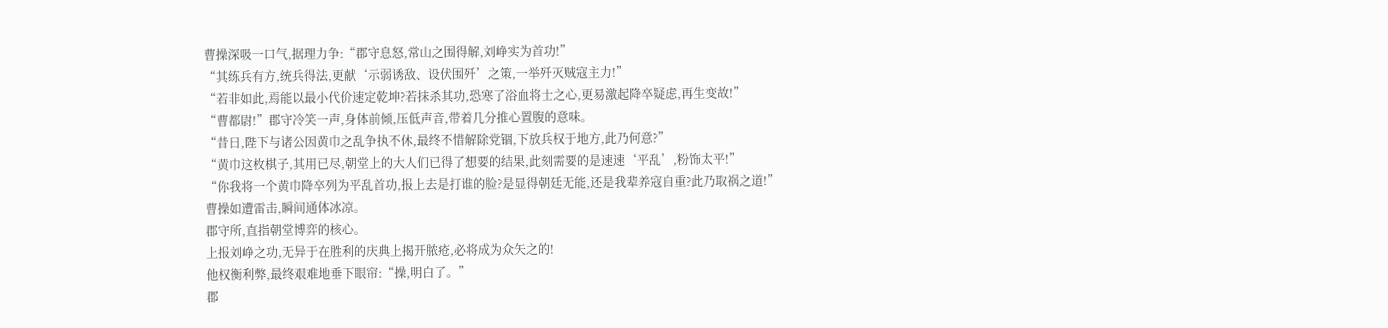曹操深吸一口气,据理力争:“郡守息怒,常山之围得解,刘峥实为首功!”
“其练兵有方,统兵得法,更献‘示弱诱敌、设伏围歼’之策,一举歼灭贼寇主力!”
“若非如此,焉能以最小代价速定乾坤?若抹杀其功,恐寒了浴血将士之心,更易激起降卒疑虑,再生变故!”
“曹都尉!”郡守冷笑一声,身体前倾,压低声音,带着几分推心置腹的意味。
“昔日,陛下与诸公因黄巾之乱争执不休,最终不惜解除党锢,下放兵权于地方,此乃何意?”
“黄巾这枚棋子,其用已尽,朝堂上的大人们已得了想要的结果,此刻需要的是速速‘平乱’,粉饰太平!”
“你我将一个黄巾降卒列为平乱首功,报上去是打谁的脸?是显得朝廷无能,还是我辈养寇自重?此乃取祸之道!”
曹操如遭雷击,瞬间通体冰凉。
郡守所,直指朝堂博弈的核心。
上报刘峥之功,无异于在胜利的庆典上揭开脓疮,必将成为众矢之的!
他权衡利弊,最终艰难地垂下眼帘:“操,明白了。”
郡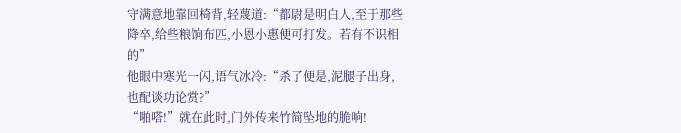守满意地靠回椅背,轻蔑道:“都尉是明白人,至于那些降卒,给些粮饷布匹,小恩小惠便可打发。若有不识相的”
他眼中寒光一闪,语气冰冷:“杀了便是,泥腿子出身,也配谈功论赏?”
“啪嗒!”就在此时,门外传来竹简坠地的脆响!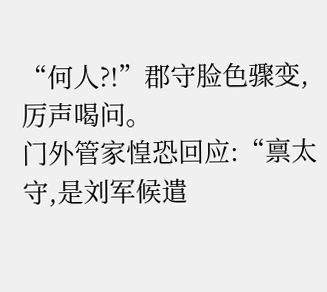“何人?!”郡守脸色骤变,厉声喝问。
门外管家惶恐回应:“禀太守,是刘军候遣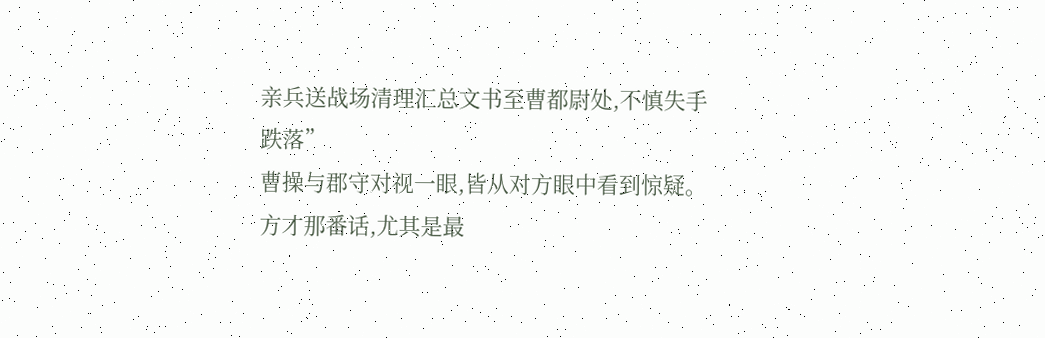亲兵送战场清理汇总文书至曹都尉处,不慎失手跌落”
曹操与郡守对视一眼,皆从对方眼中看到惊疑。
方才那番话,尤其是最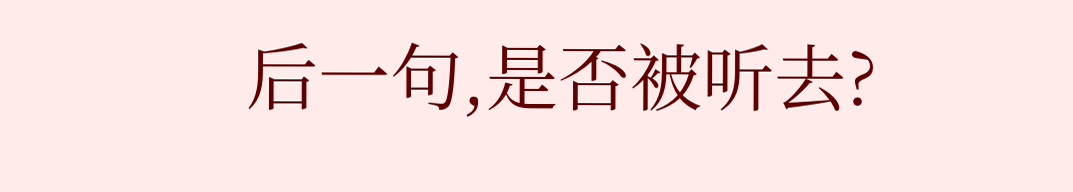后一句,是否被听去?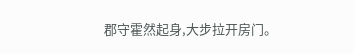郡守霍然起身,大步拉开房门。